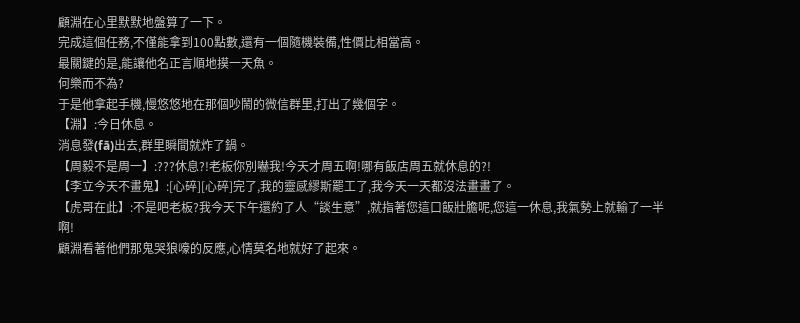顧淵在心里默默地盤算了一下。
完成這個任務,不僅能拿到100點數,還有一個隨機裝備,性價比相當高。
最關鍵的是,能讓他名正言順地摸一天魚。
何樂而不為?
于是他拿起手機,慢悠悠地在那個吵鬧的微信群里,打出了幾個字。
【淵】:今日休息。
消息發(fā)出去,群里瞬間就炸了鍋。
【周毅不是周一】:???休息?!老板你別嚇我!今天才周五啊!哪有飯店周五就休息的?!
【李立今天不畫鬼】:[心碎][心碎]完了,我的靈感繆斯罷工了,我今天一天都沒法畫畫了。
【虎哥在此】:不是吧老板?我今天下午還約了人“談生意”,就指著您這口飯壯膽呢,您這一休息,我氣勢上就輸了一半啊!
顧淵看著他們那鬼哭狼嚎的反應,心情莫名地就好了起來。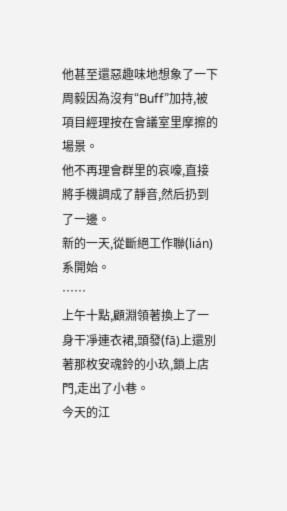他甚至還惡趣味地想象了一下周毅因為沒有“Buff”加持,被項目經理按在會議室里摩擦的場景。
他不再理會群里的哀嚎,直接將手機調成了靜音,然后扔到了一邊。
新的一天,從斷絕工作聯(lián)系開始。
……
上午十點,顧淵領著換上了一身干凈連衣裙,頭發(fā)上還別著那枚安魂鈴的小玖,鎖上店門,走出了小巷。
今天的江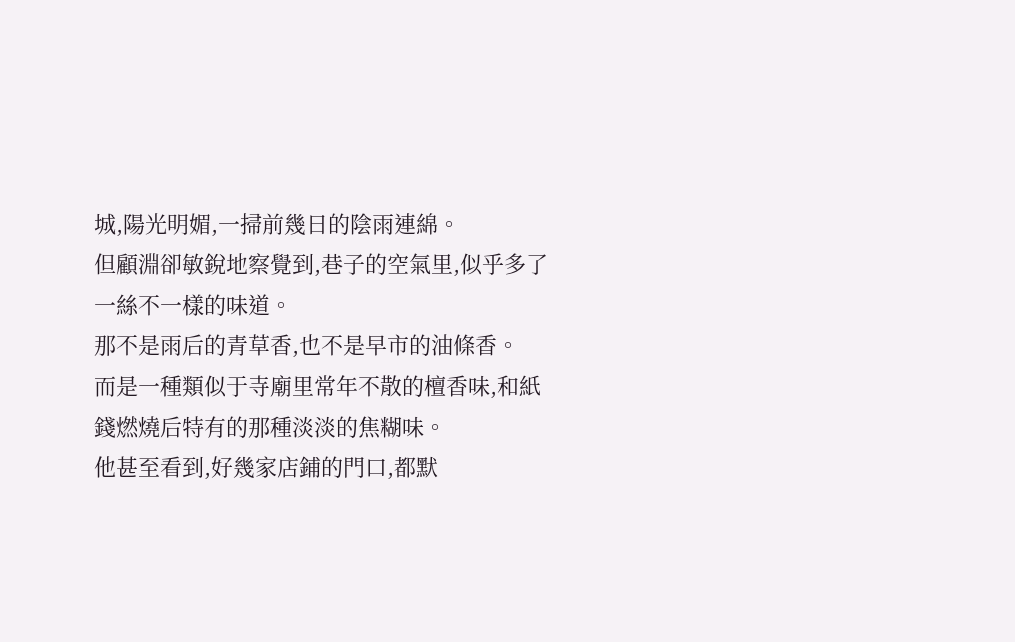城,陽光明媚,一掃前幾日的陰雨連綿。
但顧淵卻敏銳地察覺到,巷子的空氣里,似乎多了一絲不一樣的味道。
那不是雨后的青草香,也不是早市的油條香。
而是一種類似于寺廟里常年不散的檀香味,和紙錢燃燒后特有的那種淡淡的焦糊味。
他甚至看到,好幾家店鋪的門口,都默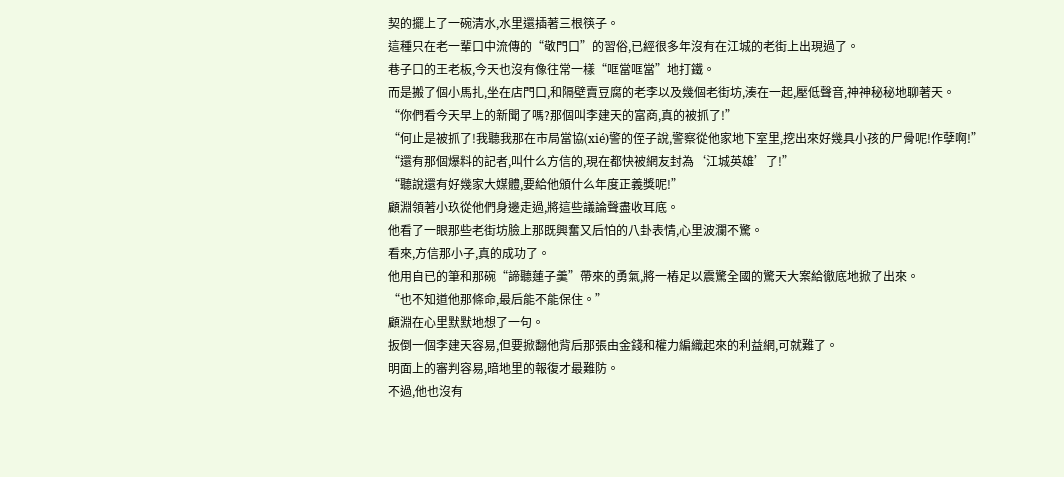契的擺上了一碗清水,水里還插著三根筷子。
這種只在老一輩口中流傳的“敬門口”的習俗,已經很多年沒有在江城的老街上出現過了。
巷子口的王老板,今天也沒有像往常一樣“哐當哐當”地打鐵。
而是搬了個小馬扎,坐在店門口,和隔壁賣豆腐的老李以及幾個老街坊,湊在一起,壓低聲音,神神秘秘地聊著天。
“你們看今天早上的新聞了嗎?那個叫李建天的富商,真的被抓了!”
“何止是被抓了!我聽我那在市局當協(xié)警的侄子說,警察從他家地下室里,挖出來好幾具小孩的尸骨呢!作孽啊!”
“還有那個爆料的記者,叫什么方信的,現在都快被網友封為‘江城英雄’了!”
“聽說還有好幾家大媒體,要給他頒什么年度正義獎呢!”
顧淵領著小玖從他們身邊走過,將這些議論聲盡收耳底。
他看了一眼那些老街坊臉上那既興奮又后怕的八卦表情,心里波瀾不驚。
看來,方信那小子,真的成功了。
他用自已的筆和那碗“諦聽蓮子羹”帶來的勇氣,將一樁足以震驚全國的驚天大案給徹底地掀了出來。
“也不知道他那條命,最后能不能保住。”
顧淵在心里默默地想了一句。
扳倒一個李建天容易,但要掀翻他背后那張由金錢和權力編織起來的利益網,可就難了。
明面上的審判容易,暗地里的報復才最難防。
不過,他也沒有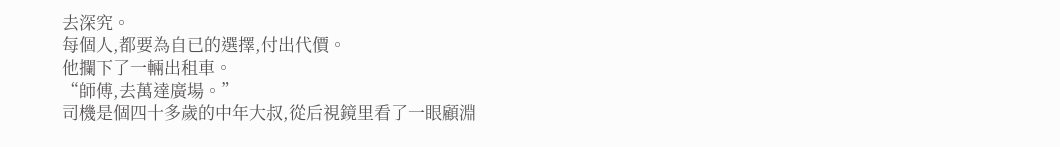去深究。
每個人,都要為自已的選擇,付出代價。
他攔下了一輛出租車。
“師傅,去萬達廣場。”
司機是個四十多歲的中年大叔,從后視鏡里看了一眼顧淵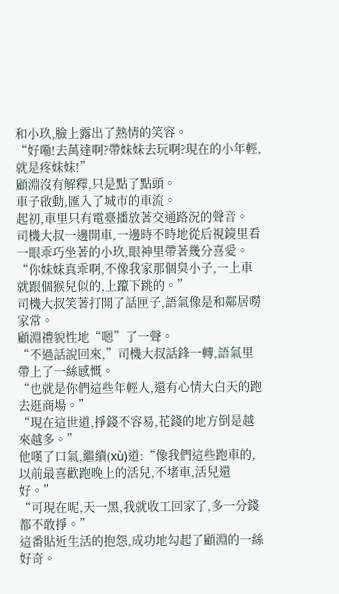和小玖,臉上露出了熱情的笑容。
“好嘞!去萬達啊?帶妹妹去玩啊?現在的小年輕,就是疼妹妹!”
顧淵沒有解釋,只是點了點頭。
車子啟動,匯入了城市的車流。
起初,車里只有電臺播放著交通路況的聲音。
司機大叔一邊開車,一邊時不時地從后視鏡里看一眼乖巧坐著的小玖,眼神里帶著幾分喜愛。
“你妹妹真乖啊,不像我家那個臭小子,一上車就跟個猴兒似的,上躥下跳的。”
司機大叔笑著打開了話匣子,語氣像是和鄰居嘮家常。
顧淵禮貌性地“嗯”了一聲。
“不過話說回來,”司機大叔話鋒一轉,語氣里帶上了一絲感慨。
“也就是你們這些年輕人,還有心情大白天的跑去逛商場。”
“現在這世道,掙錢不容易,花錢的地方倒是越來越多。”
他嘆了口氣,繼續(xù)道:“像我們這些跑車的,以前最喜歡跑晚上的活兒,不堵車,活兒還好。”
“可現在呢,天一黑,我就收工回家了,多一分錢都不敢掙。”
這番貼近生活的抱怨,成功地勾起了顧淵的一絲好奇。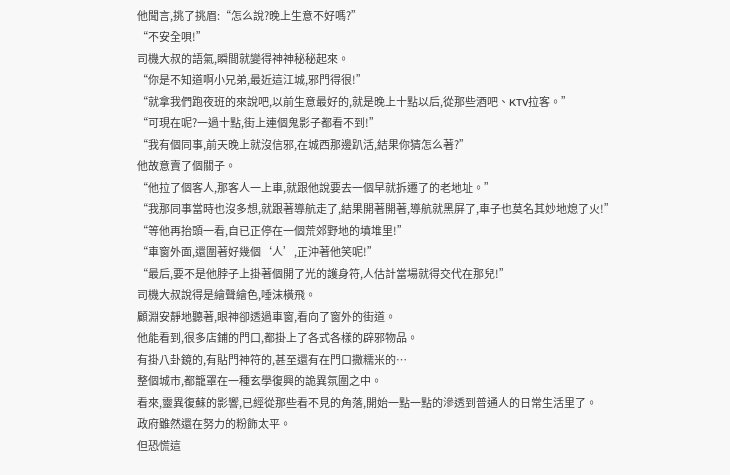他聞言,挑了挑眉:“怎么說?晚上生意不好嗎?”
“不安全唄!”
司機大叔的語氣,瞬間就變得神神秘秘起來。
“你是不知道啊小兄弟,最近這江城,邪門得很!”
“就拿我們跑夜班的來說吧,以前生意最好的,就是晚上十點以后,從那些酒吧、KTV拉客。”
“可現在呢?一過十點,街上連個鬼影子都看不到!”
“我有個同事,前天晚上就沒信邪,在城西那邊趴活,結果你猜怎么著?”
他故意賣了個關子。
“他拉了個客人,那客人一上車,就跟他說要去一個早就拆遷了的老地址。”
“我那同事當時也沒多想,就跟著導航走了,結果開著開著,導航就黑屏了,車子也莫名其妙地熄了火!”
“等他再抬頭一看,自已正停在一個荒郊野地的墳堆里!”
“車窗外面,還圍著好幾個‘人’,正沖著他笑呢!”
“最后,要不是他脖子上掛著個開了光的護身符,人估計當場就得交代在那兒!”
司機大叔說得是繪聲繪色,唾沫橫飛。
顧淵安靜地聽著,眼神卻透過車窗,看向了窗外的街道。
他能看到,很多店鋪的門口,都掛上了各式各樣的辟邪物品。
有掛八卦鏡的,有貼門神符的,甚至還有在門口撒糯米的…
整個城市,都籠罩在一種玄學復興的詭異氛圍之中。
看來,靈異復蘇的影響,已經從那些看不見的角落,開始一點一點的滲透到普通人的日常生活里了。
政府雖然還在努力的粉飾太平。
但恐慌這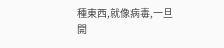種東西,就像病毒,一旦開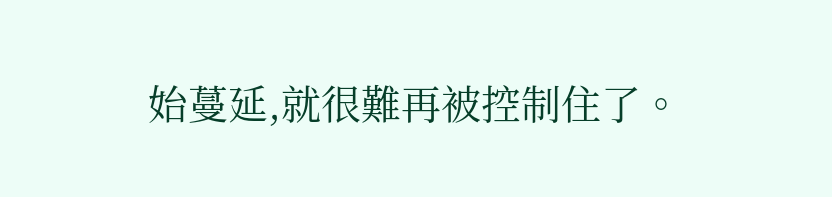始蔓延,就很難再被控制住了。